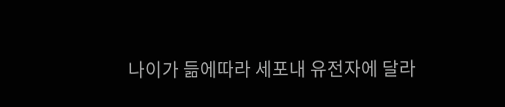나이가 듦에따라 세포내 유전자에 달라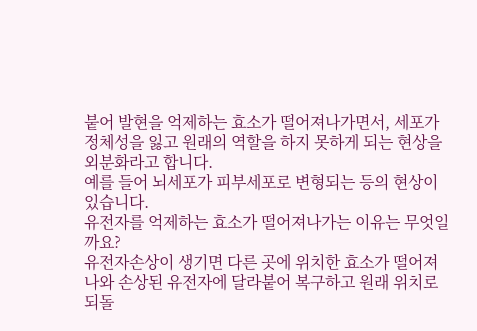붙어 발현을 억제하는 효소가 떨어져나가면서, 세포가 정체성을 잃고 원래의 역할을 하지 못하게 되는 현상을 외분화라고 합니다.
예를 들어 뇌세포가 피부세포로 변형되는 등의 현상이 있습니다.
유전자를 억제하는 효소가 떨어져나가는 이유는 무엇일 까요?
유전자손상이 생기면 다른 곳에 위치한 효소가 떨어져나와 손상된 유전자에 달라붙어 복구하고 원래 위치로 되돌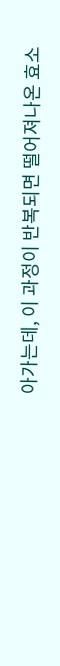아가는데, 이 과정이 반복되면 떨어져나온 효소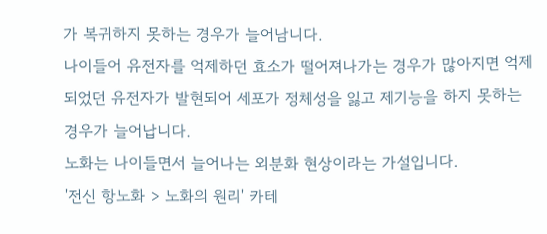가 복귀하지 못하는 경우가 늘어남니다.
나이들어 유전자를 억제하던 효소가 떨어져나가는 경우가 많아지면 억제되었던 유전자가 발현되어 세포가 정체성을 잃고 제기능을 하지 못하는 경우가 늘어납니다.
노화는 나이들면서 늘어나는 외분화 현상이라는 가설입니다.
'전신 항노화 > 노화의 원리' 카테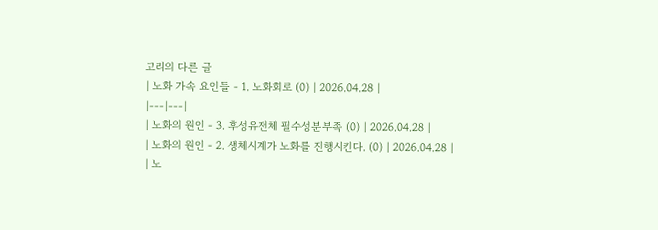고리의 다른 글
| 노화 가속 요인들 - 1. 노화회로 (0) | 2026.04.28 |
|---|---|
| 노화의 원인 - 3. 후성유전체 필수성분부족 (0) | 2026.04.28 |
| 노화의 원인 - 2. 생체시계가 노화를 진행시킨다. (0) | 2026.04.28 |
| 노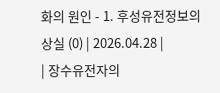화의 원인 - 1. 후성유전정보의 상실 (0) | 2026.04.28 |
| 장수유전자의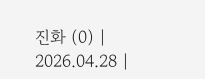진화 (0) | 2026.04.28 |